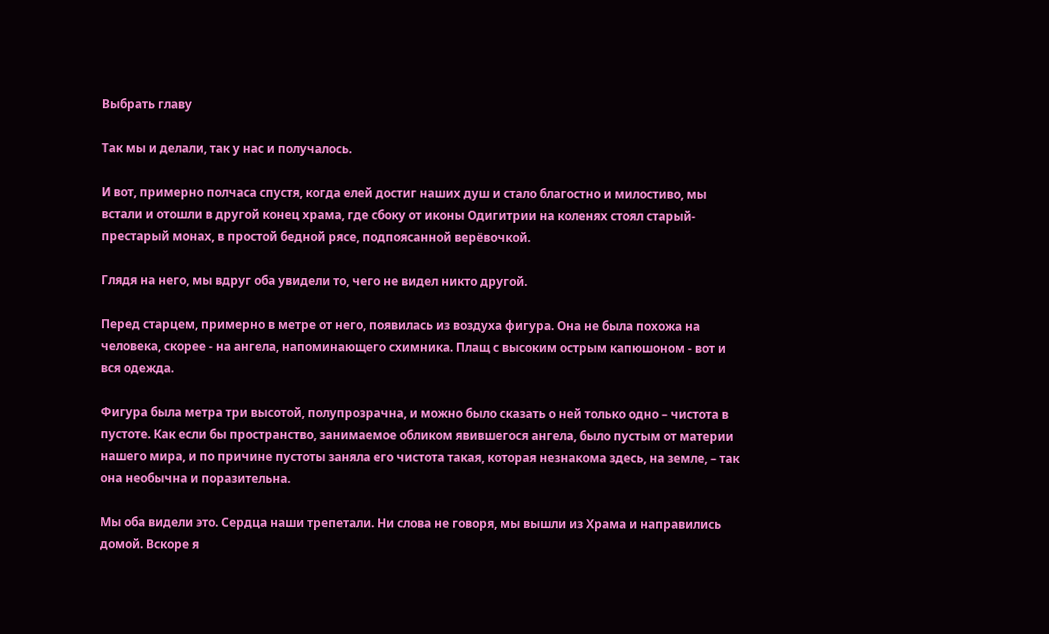Выбрать главу

Так мы и делали, так у нас и получалось.

И вот, примерно полчаса спустя, когда елей достиг наших душ и стало благостно и милостиво, мы встали и отошли в другой конец храма, где сбоку от иконы Одигитрии на коленях стоял старый-престарый монах, в простой бедной рясе, подпоясанной верёвочкой.

Глядя на него, мы вдруг оба увидели то, чего не видел никто другой.

Перед старцем, примерно в метре от него, появилась из воздуха фигура. Она не была похожа на человека, скорее - на ангела, напоминающего схимника. Плащ с высоким острым капюшоном - вот и вся одежда.

Фигура была метра три высотой, полупрозрачна, и можно было сказать о ней только одно – чистота в пустоте. Как если бы пространство, занимаемое обликом явившегося ангела, было пустым от материи нашего мира, и по причине пустоты заняла его чистота такая, которая незнакома здесь, на земле, – так она необычна и поразительна.

Мы оба видели это. Сердца наши трепетали. Ни слова не говоря, мы вышли из Храма и направились домой. Вскоре я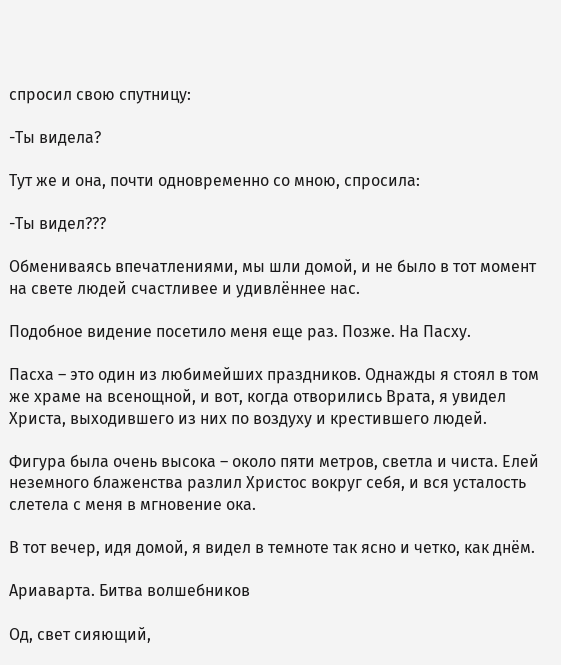спросил свою спутницу:

-Ты видела?

Тут же и она, почти одновременно со мною, спросила:

-Ты видел???

Обмениваясь впечатлениями, мы шли домой, и не было в тот момент на свете людей счастливее и удивлённее нас.

Подобное видение посетило меня еще раз. Позже. На Пасху.

Пасха – это один из любимейших праздников. Однажды я стоял в том же храме на всенощной, и вот, когда отворились Врата, я увидел Христа, выходившего из них по воздуху и крестившего людей.

Фигура была очень высока – около пяти метров, светла и чиста. Елей неземного блаженства разлил Христос вокруг себя, и вся усталость слетела с меня в мгновение ока.

В тот вечер, идя домой, я видел в темноте так ясно и четко, как днём.

Ариаварта. Битва волшебников

Од, свет сияющий,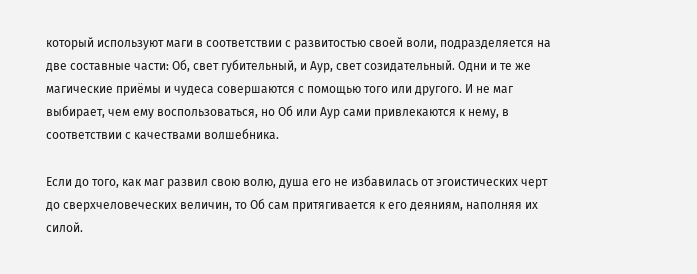который используют маги в соответствии с развитостью своей воли, подразделяется на две составные части: Об, свет губительный, и Аур, свет созидательный. Одни и те же магические приёмы и чудеса совершаются с помощью того или другого. И не маг выбирает, чем ему воспользоваться, но Об или Аур сами привлекаются к нему, в соответствии с качествами волшебника.

Если до того, как маг развил свою волю, душа его не избавилась от эгоистических черт до сверхчеловеческих величин, то Об сам притягивается к его деяниям, наполняя их силой.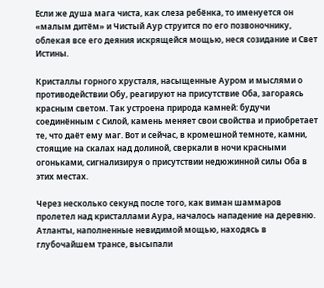Если же душа мага чиста, как слеза ребёнка, то именуется он «малым дитём» и Чистый Аур струится по его позвоночнику, облекая все его деяния искрящейся мощью, неся созидание и Свет Истины.

Кристаллы горного хрусталя, насыщенные Ауром и мыслями о противодействии Обу, реагируют на присутствие Оба, загораясь красным светом. Так устроена природа камней: будучи соединённым с Силой, камень меняет свои свойства и приобретает те, что даёт ему маг. Вот и сейчас, в кромешной темноте, камни, стоящие на скалах над долиной, сверкали в ночи красными огоньками, сигнализируя о присутствии недюжинной силы Оба в этих местах.

Через несколько секунд после того, как виман шаммаров пролетел над кристаллами Аура, началось нападение на деревню. Атланты, наполненные невидимой мощью, находясь в глубочайшем трансе, высыпали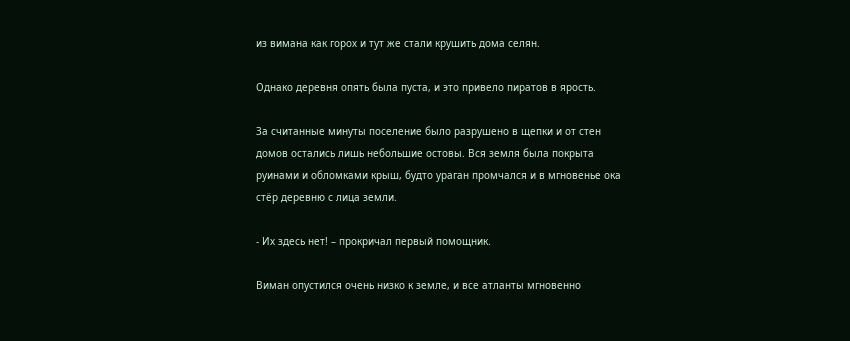из вимана как горох и тут же стали крушить дома селян.

Однако деревня опять была пуста, и это привело пиратов в ярость.

За считанные минуты поселение было разрушено в щепки и от стен домов остались лишь небольшие остовы. Вся земля была покрыта руинами и обломками крыш, будто ураган промчался и в мгновенье ока стёр деревню с лица земли.

- Их здесь нет! – прокричал первый помощник.

Виман опустился очень низко к земле, и все атланты мгновенно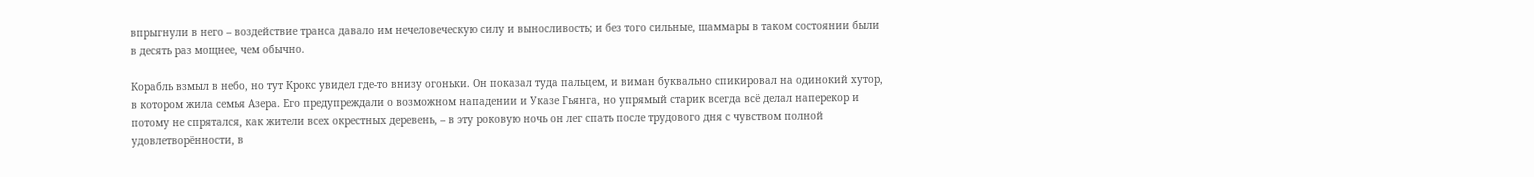впрыгнули в него – воздействие транса давало им нечеловеческую силу и выносливость; и без того сильные, шаммары в таком состоянии были в десять раз мощнее, чем обычно.

Корабль взмыл в небо, но тут Крокс увидел где-то внизу огоньки. Он показал туда пальцем, и виман буквально спикировал на одинокий хутор, в котором жила семья Азера. Его предупреждали о возможном нападении и Указе Гьянга, но упрямый старик всегда всё делал наперекор и потому не спрятался, как жители всех окрестных деревень, – в эту роковую ночь он лег спать после трудового дня с чувством полной удовлетворённости, в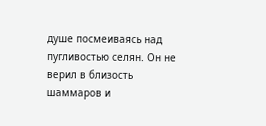душе посмеиваясь над пугливостью селян. Он не верил в близость шаммаров и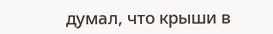думал, что крыши в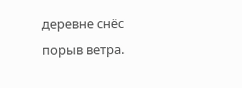деревне снёс порыв ветра.